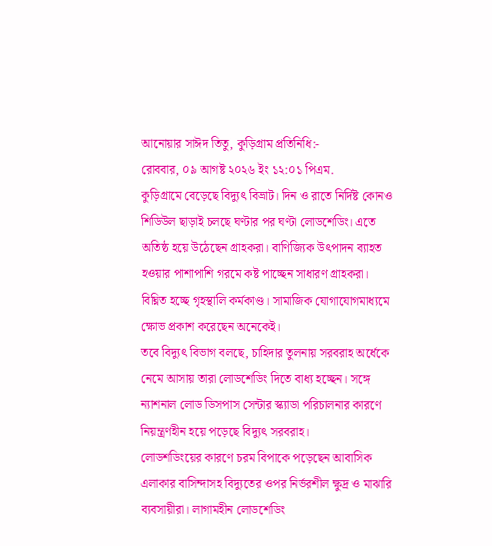আনোয়ার সাঈদ তিতু, কুড়িগ্রাম প্রতিনিধি:-
রোববার, ০৯ আগষ্ট ২০২৬ ইং ১২:০১ পিএম.
কুড়িগ্রামে বেড়েছে বিদ্যুৎ বিভ্রাট। দিন ও রাতে নির্দিষ্ট কোনও শিডিউল ছাড়াই চলছে ঘণ্টার পর ঘণ্টা লোডশেডিং। এতে অতিষ্ঠ হয়ে উঠেছেন গ্রাহকরা। বাণিজ্যিক উৎপাদন ব্যাহত হওয়ার পাশাপাশি গরমে কষ্ট পাচ্ছেন সাধারণ গ্রাহকরা। বিঘ্নিত হচ্ছে গৃহস্থালি কর্মকাণ্ড। সামাজিক যোগাযোগমাধ্যমে ক্ষোভ প্রকাশ করেছেন অনেকেই।
তবে বিদ্যুৎ বিভাগ বলছে, চাহিদার তুলনায় সরবরাহ অর্ধেকে নেমে আসায় তারা লোডশেডিং দিতে বাধ্য হচ্ছেন। সঙ্গে ন্যাশনাল লোড ডিসপাস সেন্টার স্ক্যাডা পরিচালনার কারণে নিয়ন্ত্রণহীন হয়ে পড়েছে বিদ্যুৎ সরবরাহ।
লোডশডিংয়ের কারণে চরম বিপাকে পড়েছেন আবাসিক এলাকার বাসিন্দাসহ বিদ্যুতের ওপর নির্ভরশীল ক্ষুদ্র ও মাঝারি ব্যবসায়ীরা। লাগামহীন লোডশেডিং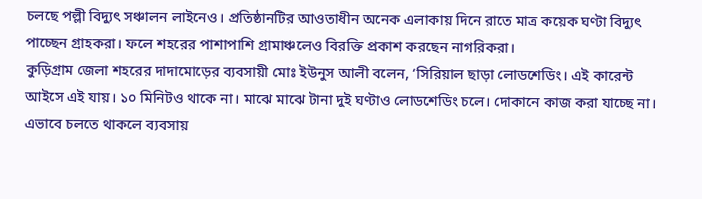চলছে পল্লী বিদ্যুৎ সঞ্চালন লাইনেও। প্রতিষ্ঠানটির আওতাধীন অনেক এলাকায় দিনে রাতে মাত্র কয়েক ঘণ্টা বিদ্যুৎ পাচ্ছেন গ্রাহকরা। ফলে শহরের পাশাপাশি গ্রামাঞ্চলেও বিরক্তি প্রকাশ করছেন নাগরিকরা।
কুড়িগ্রাম জেলা শহরের দাদামোড়ের ব্যবসায়ী মোঃ ইউনুস আলী বলেন, ‘সিরিয়াল ছাড়া লোডশেডিং। এই কারেন্ট আইসে এই যায়। ১০ মিনিটও থাকে না। মাঝে মাঝে টানা দুই ঘণ্টাও লোডশেডিং চলে। দোকানে কাজ করা যাচ্ছে না। এভাবে চলতে থাকলে ব্যবসায়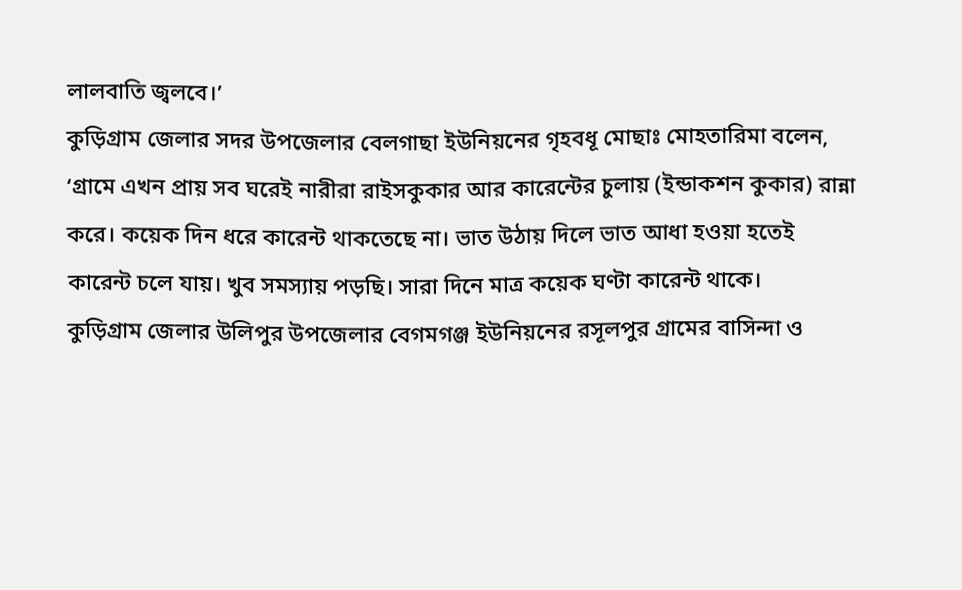লালবাতি জ্বলবে।’
কুড়িগ্রাম জেলার সদর উপজেলার বেলগাছা ইউনিয়নের গৃহবধূ মোছাঃ মোহতারিমা বলেন, ‘গ্রামে এখন প্রায় সব ঘরেই নারীরা রাইসকুকার আর কারেন্টের চুলায় (ইন্ডাকশন কুকার) রান্না করে। কয়েক দিন ধরে কারেন্ট থাকতেছে না। ভাত উঠায় দিলে ভাত আধা হওয়া হতেই কারেন্ট চলে যায়। খুব সমস্যায় পড়ছি। সারা দিনে মাত্র কয়েক ঘণ্টা কারেন্ট থাকে।
কুড়িগ্রাম জেলার উলিপুর উপজেলার বেগমগঞ্জ ইউনিয়নের রসূলপুর গ্রামের বাসিন্দা ও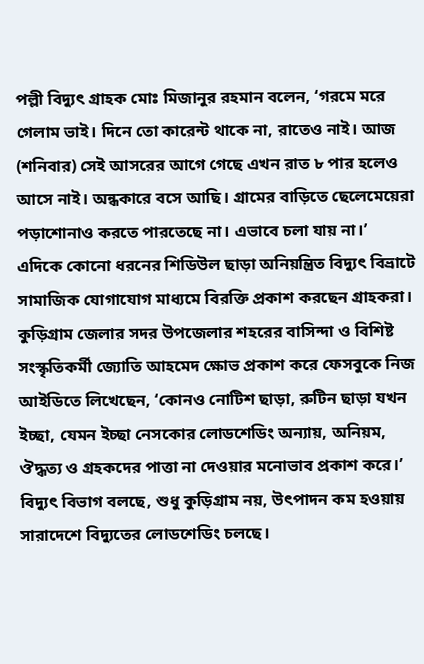পল্লী বিদ্যুৎ গ্রাহক মোঃ মিজানুর রহমান বলেন, ‘গরমে মরে গেলাম ভাই। দিনে তো কারেন্ট থাকে না, রাতেও নাই। আজ (শনিবার) সেই আসরের আগে গেছে এখন রাত ৮ পার হলেও আসে নাই। অন্ধকারে বসে আছি। গ্রামের বাড়িতে ছেলেমেয়েরা পড়াশোনাও করতে পারতেছে না। এভাবে চলা যায় না।’
এদিকে কোনো ধরনের শিডিউল ছাড়া অনিয়ন্ত্রিত বিদ্যুৎ বিভ্রাটে সামাজিক যোগাযোগ মাধ্যমে বিরক্তি প্রকাশ করছেন গ্রাহকরা। কুড়িগ্রাম জেলার সদর উপজেলার শহরের বাসিন্দা ও বিশিষ্ট সংস্কৃতিকর্মী জ্যোতি আহমেদ ক্ষোভ প্রকাশ করে ফেসবুকে নিজ আইডিতে লিখেছেন, ‘কোনও নোটিশ ছাড়া, রুটিন ছাড়া যখন ইচ্ছা, যেমন ইচ্ছা নেসকোর লোডশেডিং অন্যায়, অনিয়ম, ঔদ্ধত্য ও গ্রহকদের পাত্তা না দেওয়ার মনোভাব প্রকাশ করে।’
বিদ্যুৎ বিভাগ বলছে, শুধু কুড়িগ্রাম নয়, উৎপাদন কম হওয়ায় সারাদেশে বিদ্যুতের লোডশেডিং চলছে।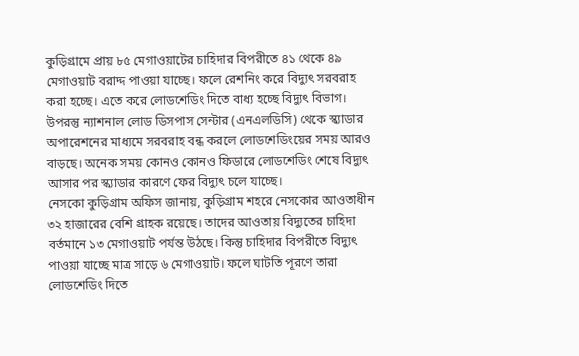কুড়িগ্রামে প্রায় ৮৫ মেগাওয়াটের চাহিদার বিপরীতে ৪১ থেকে ৪৯ মেগাওয়াট বরাদ্দ পাওয়া যাচ্ছে। ফলে রেশনিং করে বিদ্যুৎ সরবরাহ করা হচ্ছে। এতে করে লোডশেডিং দিতে বাধ্য হচ্ছে বিদ্যুৎ বিভাগ। উপরন্তু ন্যাশনাল লোড ডিসপাস সেন্টার (এনএলডিসি) থেকে স্ক্যাডার অপারেশনের মাধ্যমে সরবরাহ বন্ধ করলে লোডশেডিংয়ের সময় আরও বাড়ছে। অনেক সময় কোনও কোনও ফিডারে লোডশেডিং শেষে বিদ্যুৎ আসার পর স্ক্যাডার কারণে ফের বিদ্যুৎ চলে যাচ্ছে।
নেসকো কুড়িগ্রাম অফিস জানায়, কুড়িগ্রাম শহরে নেসকোর আওতাধীন ৩২ হাজারের বেশি গ্রাহক রয়েছে। তাদের আওতায় বিদ্যুতের চাহিদা বর্তমানে ১৩ মেগাওয়াট পর্যন্ত উঠছে। কিন্তু চাহিদার বিপরীতে বিদ্যুৎ পাওয়া যাচ্ছে মাত্র সাড়ে ৬ মেগাওয়াট। ফলে ঘাটতি পূরণে তারা লোডশেডিং দিতে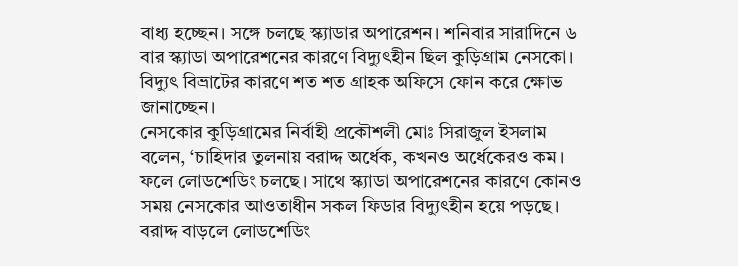বাধ্য হচ্ছেন। সঙ্গে চলছে স্ক্যাডার অপারেশন। শনিবার সারাদিনে ৬ বার স্ক্যাডা অপারেশনের কারণে বিদ্যুৎহীন ছিল কুড়িগ্রাম নেসকো। বিদ্যুৎ বিভ্রাটের কারণে শত শত গ্রাহক অফিসে ফোন করে ক্ষোভ জানাচ্ছেন।
নেসকোর কুড়িগ্রামের নির্বাহী প্রকৌশলী মোঃ সিরাজুল ইসলাম বলেন, ‘চাহিদার তুলনায় বরাদ্দ অর্ধেক, কখনও অর্ধেকেরও কম। ফলে লোডশেডিং চলছে। সাথে স্ক্যাডা অপারেশনের কারণে কোনও সময় নেসকোর আওতাধীন সকল ফিডার বিদ্যুৎহীন হয়ে পড়ছে। বরাদ্দ বাড়লে লোডশেডিং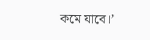কমে যাবে।’